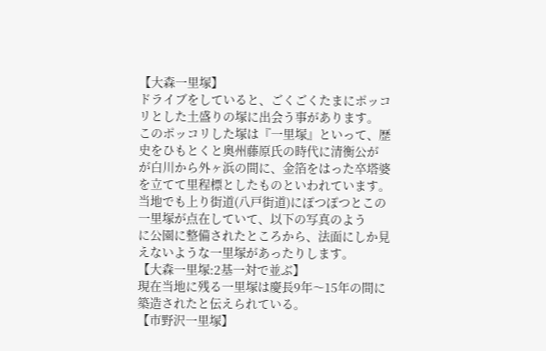【大森一里塚】
ドライブをしていると、ごくごくたまにポッコリとした土盛りの塚に出会う事があります。
このポッコリした塚は『一里塚』といって、歴史をひもとくと奥州藤原氏の時代に清衡公が
が白川から外ヶ浜の間に、金箔をはった卒塔婆を立てて里程標としたものといわれています。
当地でも上り街道(八戸街道)にぽつぽつとこの一里塚が点在していて、以下の写真のよう
に公園に整備されたところから、法面にしか見えないような一里塚があったりします。
【大森一里塚:2基一対で並ぶ】
現在当地に残る一里塚は慶長9年〜15年の間に築造されたと伝えられている。
【市野沢一里塚】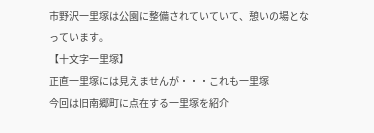市野沢一里塚は公園に整備されていていて、憩いの場となっています。
【十文字一里塚】
正直一里塚には見えませんが・・・これも一里塚
今回は旧南郷町に点在する一里塚を紹介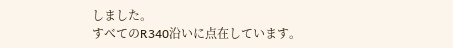しました。
すべてのR340沿いに点在しています。